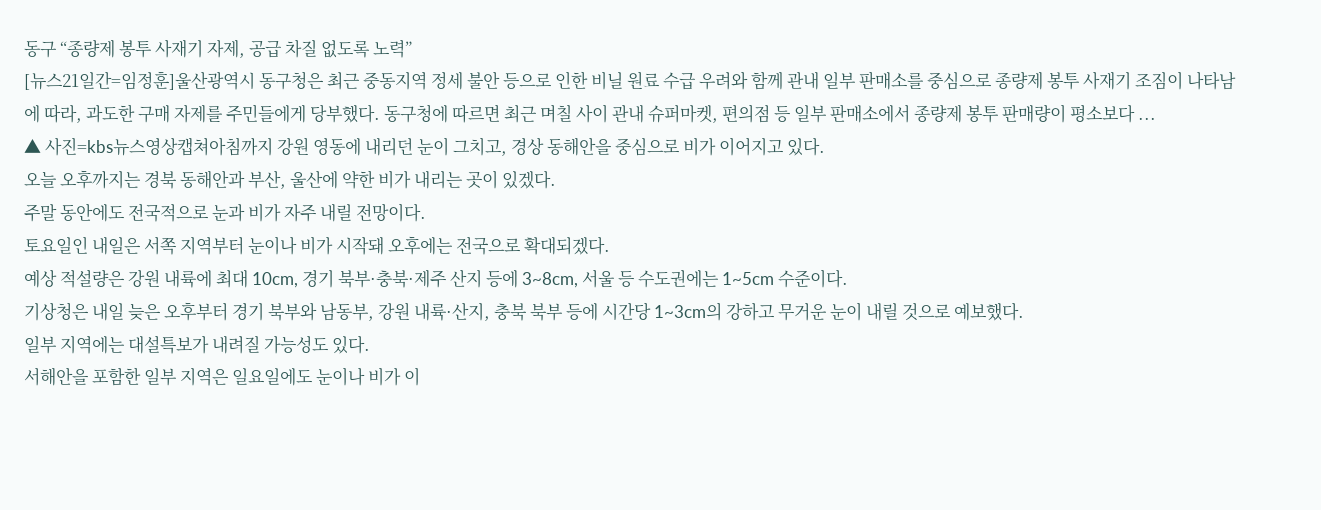동구 “종량제 봉투 사재기 자제, 공급 차질 없도록 노력”
[뉴스21일간=임정훈]울산광역시 동구청은 최근 중동지역 정세 불안 등으로 인한 비닐 원료 수급 우려와 함께 관내 일부 판매소를 중심으로 종량제 봉투 사재기 조짐이 나타남에 따라, 과도한 구매 자제를 주민들에게 당부했다. 동구청에 따르면 최근 며칠 사이 관내 슈퍼마켓, 편의점 등 일부 판매소에서 종량제 봉투 판매량이 평소보다 ...
▲ 사진=kbs뉴스영상캡쳐아침까지 강원 영동에 내리던 눈이 그치고, 경상 동해안을 중심으로 비가 이어지고 있다.
오늘 오후까지는 경북 동해안과 부산, 울산에 약한 비가 내리는 곳이 있겠다.
주말 동안에도 전국적으로 눈과 비가 자주 내릴 전망이다.
토요일인 내일은 서쪽 지역부터 눈이나 비가 시작돼 오후에는 전국으로 확대되겠다.
예상 적설량은 강원 내륙에 최대 10cm, 경기 북부·충북·제주 산지 등에 3~8cm, 서울 등 수도권에는 1~5cm 수준이다.
기상청은 내일 늦은 오후부터 경기 북부와 남동부, 강원 내륙·산지, 충북 북부 등에 시간당 1~3cm의 강하고 무거운 눈이 내릴 것으로 예보했다.
일부 지역에는 대설특보가 내려질 가능성도 있다.
서해안을 포함한 일부 지역은 일요일에도 눈이나 비가 이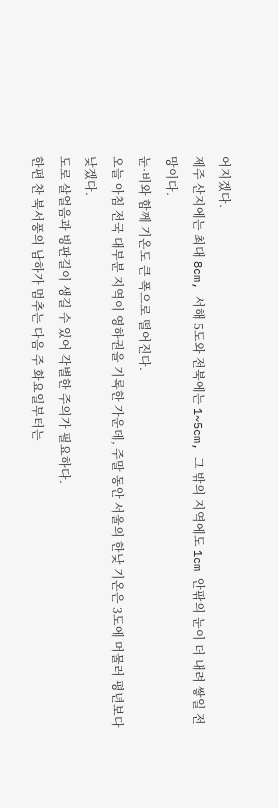어지겠다.
제주 산지에는 최대 8cm, 서해 5도와 전북에는 1~5cm, 그 밖의 지역에도 1cm 안팎의 눈이 더 내려 쌓일 전망이다.
눈·비와 함께 기온도 큰 폭으로 떨어진다.
오늘 아침 전국 대부분 지역이 영하권을 기록한 가운데, 주말 동안 서울의 한낮 기온은 3도에 머물러 평년보다 낮겠다.
도로 살얼음과 빙판길이 생길 수 있어 각별한 주의가 필요하다.
한편 찬 북서풍의 남하가 멈추는 다음 주 화요일부터는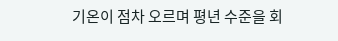기온이 점차 오르며 평년 수준을 회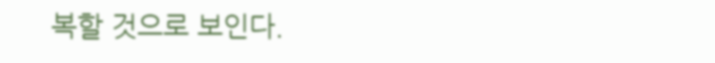복할 것으로 보인다.